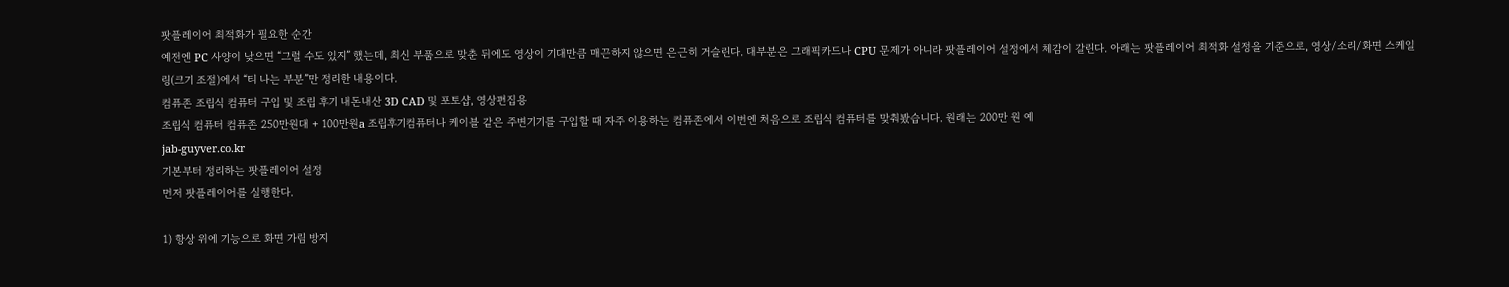팟플레이어 최적화가 필요한 순간
예전엔 PC 사양이 낮으면 “그럴 수도 있지” 했는데, 최신 부품으로 맞춘 뒤에도 영상이 기대만큼 매끈하지 않으면 은근히 거슬린다. 대부분은 그래픽카드나 CPU 문제가 아니라 팟플레이어 설정에서 체감이 갈린다. 아래는 팟플레이어 최적화 설정을 기준으로, 영상/소리/화면 스케일링(크기 조절)에서 “티 나는 부분”만 정리한 내용이다.
컴퓨존 조립식 컴퓨터 구입 및 조립 후기 내돈내산 3D CAD 및 포토샵, 영상편집용
조립식 컴퓨터 컴퓨존 250만원대 + 100만원a 조립후기컴퓨터나 케이블 같은 주변기기를 구입할 때 자주 이용하는 컴퓨존에서 이번엔 처음으로 조립식 컴퓨터를 맞춰봤습니다. 원래는 200만 원 예
jab-guyver.co.kr
기본부터 정리하는 팟플레이어 설정
먼저 팟플레이어를 실행한다.

1) 항상 위에 기능으로 화면 가림 방지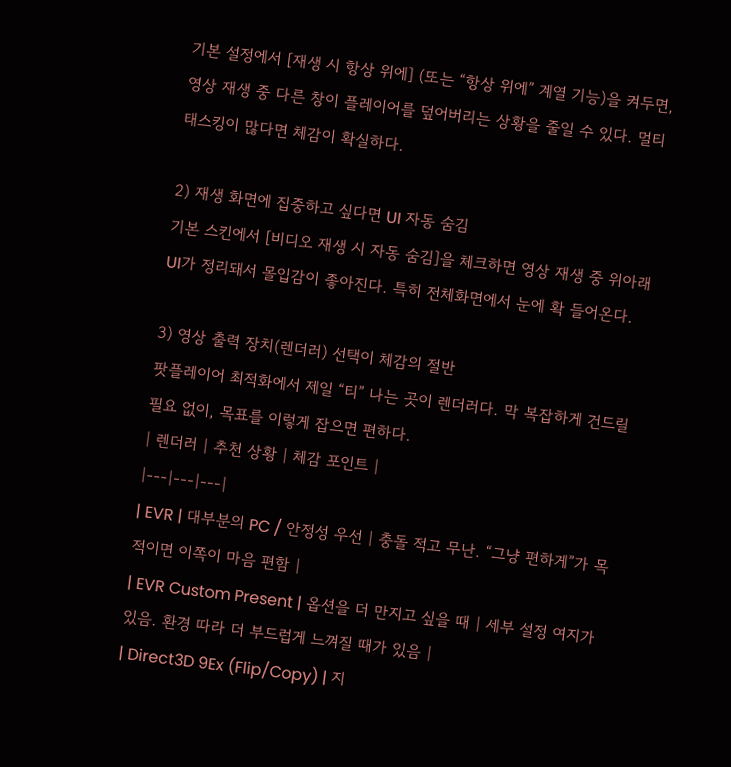기본 설정에서 [재생 시 항상 위에] (또는 “항상 위에” 계열 기능)을 켜두면, 영상 재생 중 다른 창이 플레이어를 덮어버리는 상황을 줄일 수 있다. 멀티태스킹이 많다면 체감이 확실하다.

2) 재생 화면에 집중하고 싶다면 UI 자동 숨김
기본 스킨에서 [비디오 재생 시 자동 숨김]을 체크하면 영상 재생 중 위아래 UI가 정리돼서 몰입감이 좋아진다. 특히 전체화면에서 눈에 확 들어온다.

3) 영상 출력 장치(렌더러) 선택이 체감의 절반
팟플레이어 최적화에서 제일 “티” 나는 곳이 렌더러다. 막 복잡하게 건드릴 필요 없이, 목표를 이렇게 잡으면 편하다.
| 렌더러 | 추천 상황 | 체감 포인트 |
|---|---|---|
| EVR | 대부분의 PC / 안정성 우선 | 충돌 적고 무난. “그냥 편하게”가 목적이면 이쪽이 마음 편함 |
| EVR Custom Present | 옵션을 더 만지고 싶을 때 | 세부 설정 여지가 있음. 환경 따라 더 부드럽게 느껴질 때가 있음 |
| Direct3D 9Ex (Flip/Copy) | 지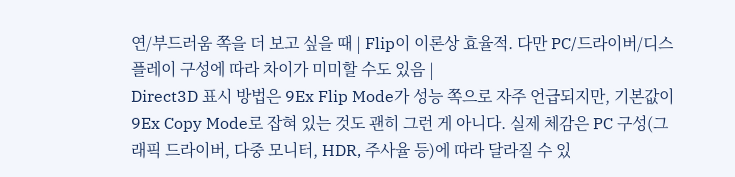연/부드러움 쪽을 더 보고 싶을 때 | Flip이 이론상 효율적. 다만 PC/드라이버/디스플레이 구성에 따라 차이가 미미할 수도 있음 |
Direct3D 표시 방법은 9Ex Flip Mode가 성능 쪽으로 자주 언급되지만, 기본값이 9Ex Copy Mode로 잡혀 있는 것도 괜히 그런 게 아니다. 실제 체감은 PC 구성(그래픽 드라이버, 다중 모니터, HDR, 주사율 등)에 따라 달라질 수 있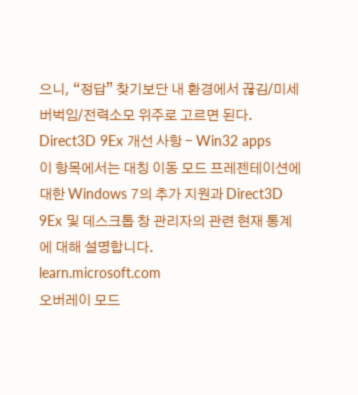으니, “정답” 찾기보단 내 환경에서 끊김/미세 버벅임/전력소모 위주로 고르면 된다.
Direct3D 9Ex 개선 사항 - Win32 apps
이 항목에서는 대칭 이동 모드 프레젠테이션에 대한 Windows 7의 추가 지원과 Direct3D 9Ex 및 데스크톱 창 관리자의 관련 현재 통계에 대해 설명합니다.
learn.microsoft.com
오버레이 모드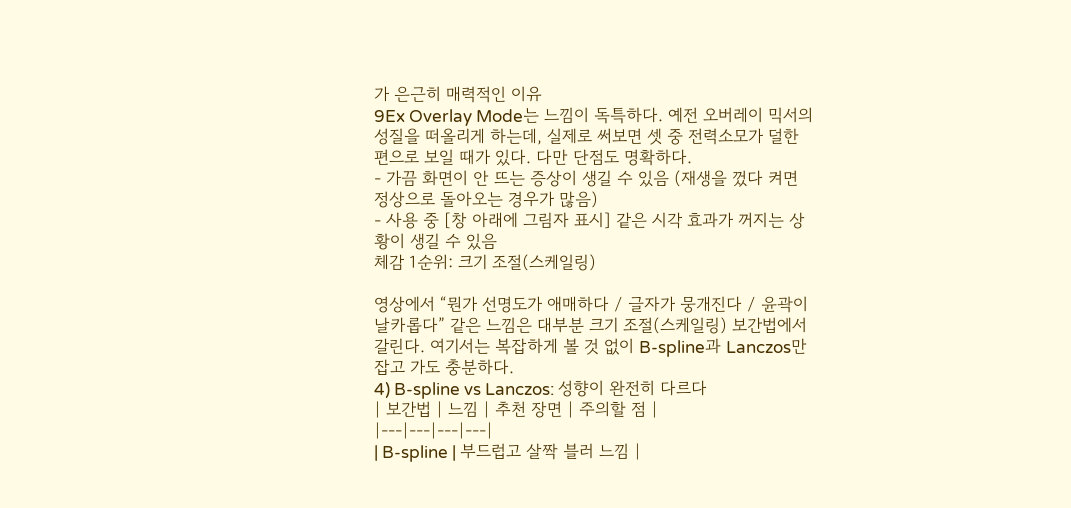가 은근히 매력적인 이유
9Ex Overlay Mode는 느낌이 독특하다. 예전 오버레이 믹서의 성질을 떠올리게 하는데, 실제로 써보면 셋 중 전력소모가 덜한 편으로 보일 때가 있다. 다만 단점도 명확하다.
- 가끔 화면이 안 뜨는 증상이 생길 수 있음 (재생을 껐다 켜면 정상으로 돌아오는 경우가 많음)
- 사용 중 [창 아래에 그림자 표시] 같은 시각 효과가 꺼지는 상황이 생길 수 있음
체감 1순위: 크기 조절(스케일링)

영상에서 “뭔가 선명도가 애매하다 / 글자가 뭉개진다 / 윤곽이 날카롭다” 같은 느낌은 대부분 크기 조절(스케일링) 보간법에서 갈린다. 여기서는 복잡하게 볼 것 없이 B-spline과 Lanczos만 잡고 가도 충분하다.
4) B-spline vs Lanczos: 성향이 완전히 다르다
| 보간법 | 느낌 | 추천 장면 | 주의할 점 |
|---|---|---|---|
| B-spline | 부드럽고 살짝 블러 느낌 |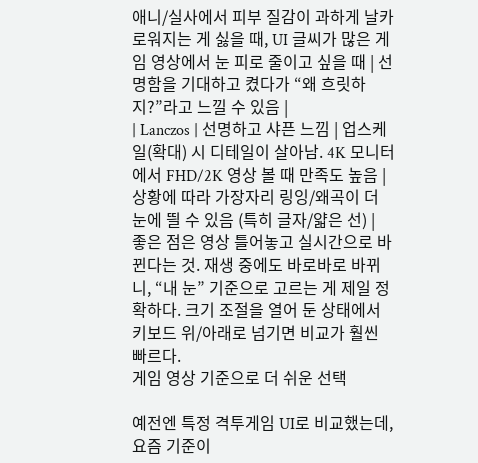애니/실사에서 피부 질감이 과하게 날카로워지는 게 싫을 때, UI 글씨가 많은 게임 영상에서 눈 피로 줄이고 싶을 때 | 선명함을 기대하고 켰다가 “왜 흐릿하지?”라고 느낄 수 있음 |
| Lanczos | 선명하고 샤픈 느낌 | 업스케일(확대) 시 디테일이 살아남. 4K 모니터에서 FHD/2K 영상 볼 때 만족도 높음 | 상황에 따라 가장자리 링잉/왜곡이 더 눈에 띌 수 있음 (특히 글자/얇은 선) |
좋은 점은 영상 틀어놓고 실시간으로 바뀐다는 것. 재생 중에도 바로바로 바뀌니, “내 눈” 기준으로 고르는 게 제일 정확하다. 크기 조절을 열어 둔 상태에서 키보드 위/아래로 넘기면 비교가 훨씬 빠르다.
게임 영상 기준으로 더 쉬운 선택

예전엔 특정 격투게임 UI로 비교했는데, 요즘 기준이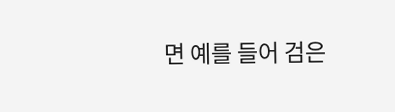면 예를 들어 검은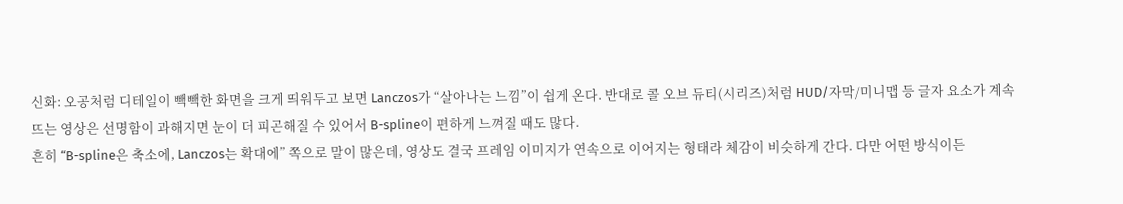신화: 오공처럼 디테일이 빽빽한 화면을 크게 띄워두고 보면 Lanczos가 “살아나는 느낌”이 쉽게 온다. 반대로 콜 오브 듀티(시리즈)처럼 HUD/자막/미니맵 등 글자 요소가 계속 뜨는 영상은 선명함이 과해지면 눈이 더 피곤해질 수 있어서 B-spline이 편하게 느껴질 때도 많다.
흔히 “B-spline은 축소에, Lanczos는 확대에” 쪽으로 말이 많은데, 영상도 결국 프레임 이미지가 연속으로 이어지는 형태라 체감이 비슷하게 간다. 다만 어떤 방식이든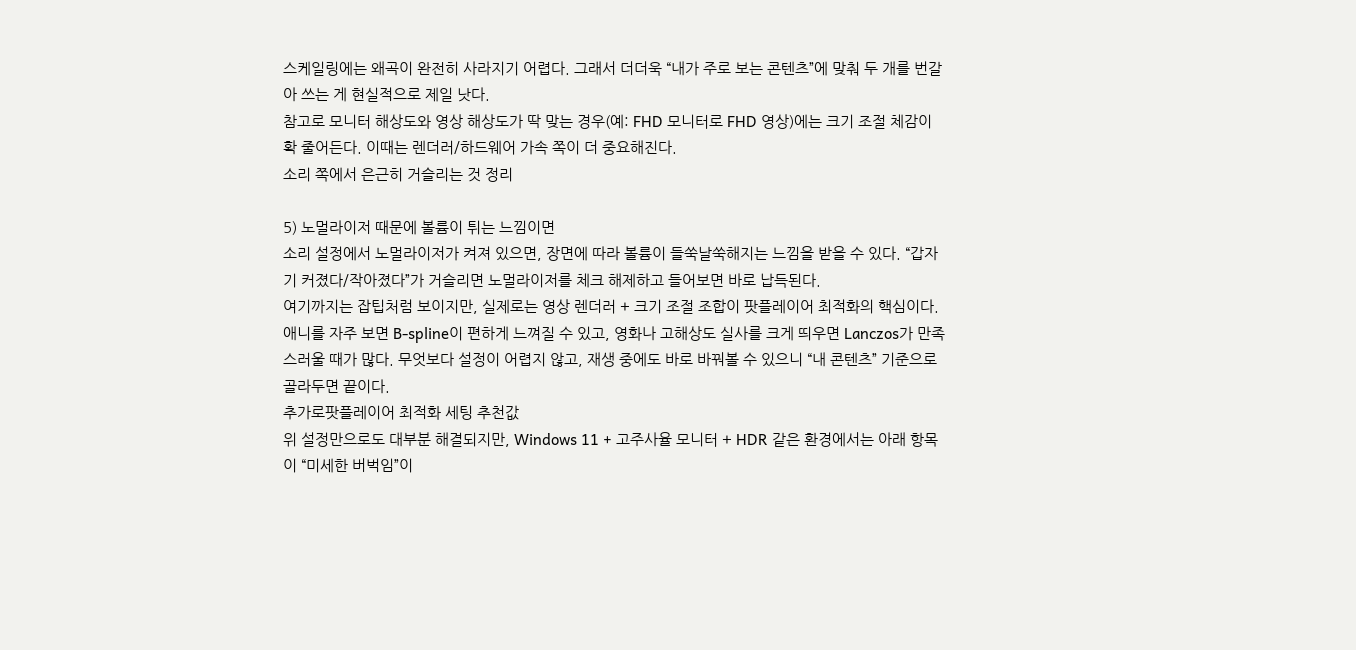스케일링에는 왜곡이 완전히 사라지기 어렵다. 그래서 더더욱 “내가 주로 보는 콘텐츠”에 맞춰 두 개를 번갈아 쓰는 게 현실적으로 제일 낫다.
참고로 모니터 해상도와 영상 해상도가 딱 맞는 경우(예: FHD 모니터로 FHD 영상)에는 크기 조절 체감이 확 줄어든다. 이때는 렌더러/하드웨어 가속 쪽이 더 중요해진다.
소리 쪽에서 은근히 거슬리는 것 정리

5) 노멀라이저 때문에 볼륨이 튀는 느낌이면
소리 설정에서 노멀라이저가 켜져 있으면, 장면에 따라 볼륨이 들쑥날쑥해지는 느낌을 받을 수 있다. “갑자기 커졌다/작아졌다”가 거슬리면 노멀라이저를 체크 해제하고 들어보면 바로 납득된다.
여기까지는 잡팁처럼 보이지만, 실제로는 영상 렌더러 + 크기 조절 조합이 팟플레이어 최적화의 핵심이다. 애니를 자주 보면 B-spline이 편하게 느껴질 수 있고, 영화나 고해상도 실사를 크게 띄우면 Lanczos가 만족스러울 때가 많다. 무엇보다 설정이 어렵지 않고, 재생 중에도 바로 바꿔볼 수 있으니 “내 콘텐츠” 기준으로 골라두면 끝이다.
추가로팟플레이어 최적화 세팅 추천값
위 설정만으로도 대부분 해결되지만, Windows 11 + 고주사율 모니터 + HDR 같은 환경에서는 아래 항목이 “미세한 버벅임”이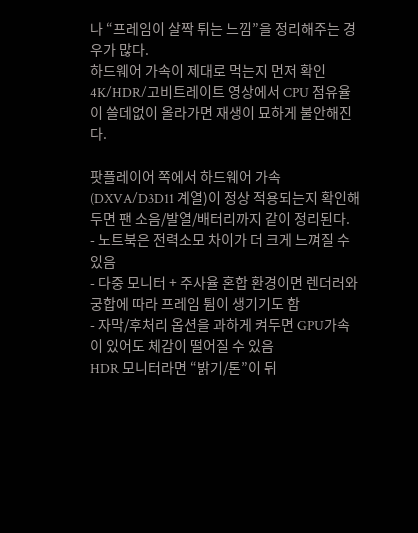나 “프레임이 살짝 튀는 느낌”을 정리해주는 경우가 많다.
하드웨어 가속이 제대로 먹는지 먼저 확인
4K/HDR/고비트레이트 영상에서 CPU 점유율이 쓸데없이 올라가면 재생이 묘하게 불안해진다.

팟플레이어 쪽에서 하드웨어 가속(DXVA/D3D11 계열)이 정상 적용되는지 확인해두면 팬 소음/발열/배터리까지 같이 정리된다.
- 노트북은 전력소모 차이가 더 크게 느껴질 수 있음
- 다중 모니터 + 주사율 혼합 환경이면 렌더러와 궁합에 따라 프레임 튐이 생기기도 함
- 자막/후처리 옵션을 과하게 켜두면 GPU가속이 있어도 체감이 떨어질 수 있음
HDR 모니터라면 “밝기/톤”이 뒤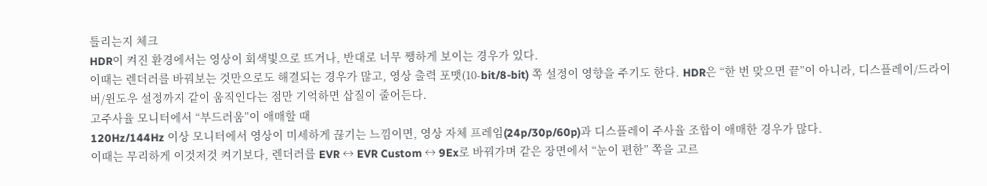틀리는지 체크
HDR이 켜진 환경에서는 영상이 회색빛으로 뜨거나, 반대로 너무 쨍하게 보이는 경우가 있다.
이때는 렌더러를 바꿔보는 것만으로도 해결되는 경우가 많고, 영상 출력 포맷(10-bit/8-bit) 쪽 설정이 영향을 주기도 한다. HDR은 “한 번 맞으면 끝”이 아니라, 디스플레이/드라이버/윈도우 설정까지 같이 움직인다는 점만 기억하면 삽질이 줄어든다.
고주사율 모니터에서 “부드러움”이 애매할 때
120Hz/144Hz 이상 모니터에서 영상이 미세하게 끊기는 느낌이면, 영상 자체 프레임(24p/30p/60p)과 디스플레이 주사율 조합이 애매한 경우가 많다.
이때는 무리하게 이것저것 켜기보다, 렌더러를 EVR ↔ EVR Custom ↔ 9Ex로 바꿔가며 같은 장면에서 “눈이 편한” 쪽을 고르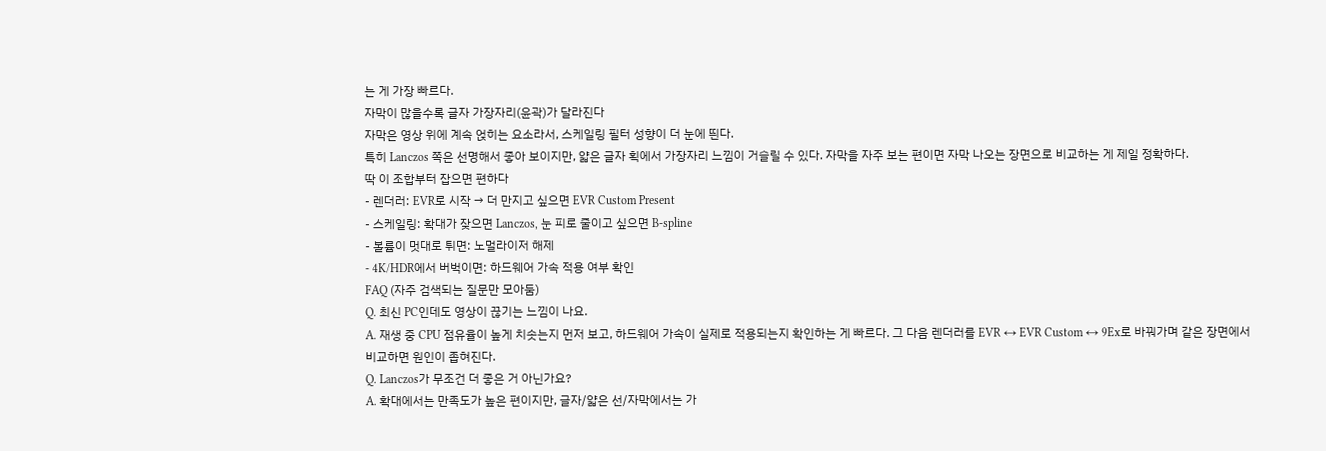는 게 가장 빠르다.
자막이 많을수록 글자 가장자리(윤곽)가 달라진다
자막은 영상 위에 계속 얹히는 요소라서, 스케일링 필터 성향이 더 눈에 띈다.
특히 Lanczos 쪽은 선명해서 좋아 보이지만, 얇은 글자 획에서 가장자리 느낌이 거슬릴 수 있다. 자막을 자주 보는 편이면 자막 나오는 장면으로 비교하는 게 제일 정확하다.
딱 이 조합부터 잡으면 편하다
- 렌더러: EVR로 시작 → 더 만지고 싶으면 EVR Custom Present
- 스케일링: 확대가 잦으면 Lanczos, 눈 피로 줄이고 싶으면 B-spline
- 볼륨이 멋대로 튀면: 노멀라이저 해제
- 4K/HDR에서 버벅이면: 하드웨어 가속 적용 여부 확인
FAQ (자주 검색되는 질문만 모아둠)
Q. 최신 PC인데도 영상이 끊기는 느낌이 나요.
A. 재생 중 CPU 점유율이 높게 치솟는지 먼저 보고, 하드웨어 가속이 실제로 적용되는지 확인하는 게 빠르다. 그 다음 렌더러를 EVR ↔ EVR Custom ↔ 9Ex로 바꿔가며 같은 장면에서 비교하면 원인이 좁혀진다.
Q. Lanczos가 무조건 더 좋은 거 아닌가요?
A. 확대에서는 만족도가 높은 편이지만, 글자/얇은 선/자막에서는 가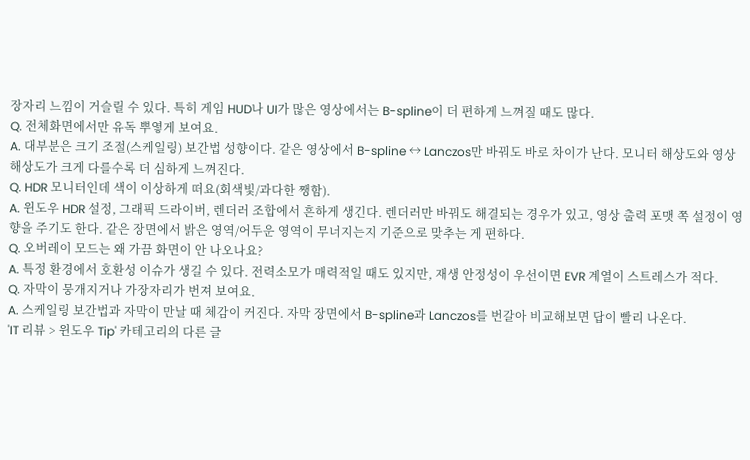장자리 느낌이 거슬릴 수 있다. 특히 게임 HUD나 UI가 많은 영상에서는 B-spline이 더 편하게 느껴질 때도 많다.
Q. 전체화면에서만 유독 뿌옇게 보여요.
A. 대부분은 크기 조절(스케일링) 보간법 성향이다. 같은 영상에서 B-spline ↔ Lanczos만 바꿔도 바로 차이가 난다. 모니터 해상도와 영상 해상도가 크게 다를수록 더 심하게 느껴진다.
Q. HDR 모니터인데 색이 이상하게 떠요(회색빛/과다한 쨍함).
A. 윈도우 HDR 설정, 그래픽 드라이버, 렌더러 조합에서 흔하게 생긴다. 렌더러만 바꿔도 해결되는 경우가 있고, 영상 출력 포맷 쪽 설정이 영향을 주기도 한다. 같은 장면에서 밝은 영역/어두운 영역이 무너지는지 기준으로 맞추는 게 편하다.
Q. 오버레이 모드는 왜 가끔 화면이 안 나오나요?
A. 특정 환경에서 호환성 이슈가 생길 수 있다. 전력소모가 매력적일 때도 있지만, 재생 안정성이 우선이면 EVR 계열이 스트레스가 적다.
Q. 자막이 뭉개지거나 가장자리가 번져 보여요.
A. 스케일링 보간법과 자막이 만날 때 체감이 커진다. 자막 장면에서 B-spline과 Lanczos를 번갈아 비교해보면 답이 빨리 나온다.
'IT 리뷰 > 윈도우 Tip' 카테고리의 다른 글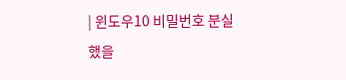| 윈도우10 비밀번호 분실했을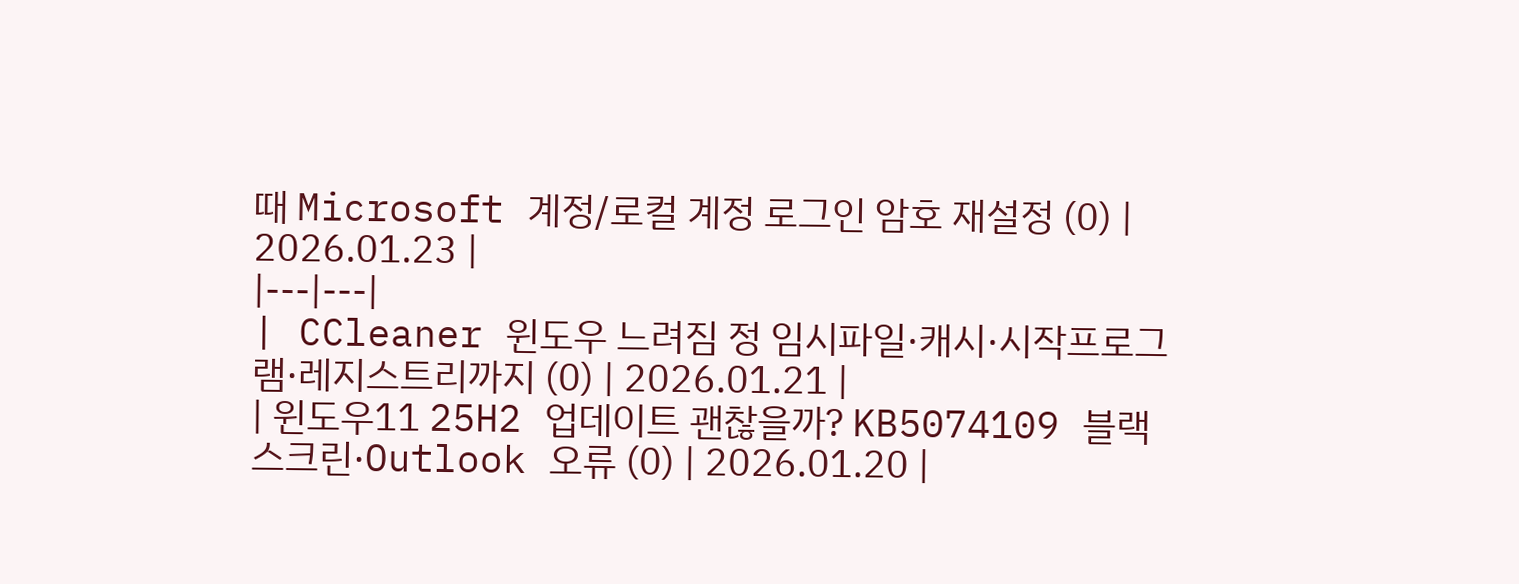때 Microsoft 계정/로컬 계정 로그인 암호 재설정 (0) | 2026.01.23 |
|---|---|
| CCleaner 윈도우 느려짐 정 임시파일·캐시·시작프로그램·레지스트리까지 (0) | 2026.01.21 |
| 윈도우11 25H2 업데이트 괜찮을까? KB5074109 블랙스크린·Outlook 오류 (0) | 2026.01.20 |